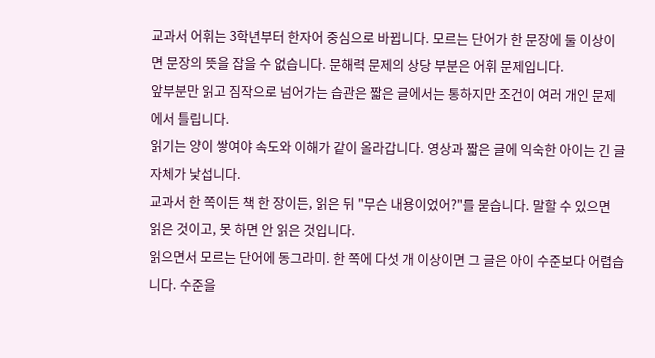교과서 어휘는 3학년부터 한자어 중심으로 바뀝니다. 모르는 단어가 한 문장에 둘 이상이면 문장의 뜻을 잡을 수 없습니다. 문해력 문제의 상당 부분은 어휘 문제입니다.
앞부분만 읽고 짐작으로 넘어가는 습관은 짧은 글에서는 통하지만 조건이 여러 개인 문제에서 틀립니다.
읽기는 양이 쌓여야 속도와 이해가 같이 올라갑니다. 영상과 짧은 글에 익숙한 아이는 긴 글 자체가 낯섭니다.
교과서 한 쪽이든 책 한 장이든, 읽은 뒤 "무슨 내용이었어?"를 묻습니다. 말할 수 있으면 읽은 것이고, 못 하면 안 읽은 것입니다.
읽으면서 모르는 단어에 동그라미. 한 쪽에 다섯 개 이상이면 그 글은 아이 수준보다 어렵습니다. 수준을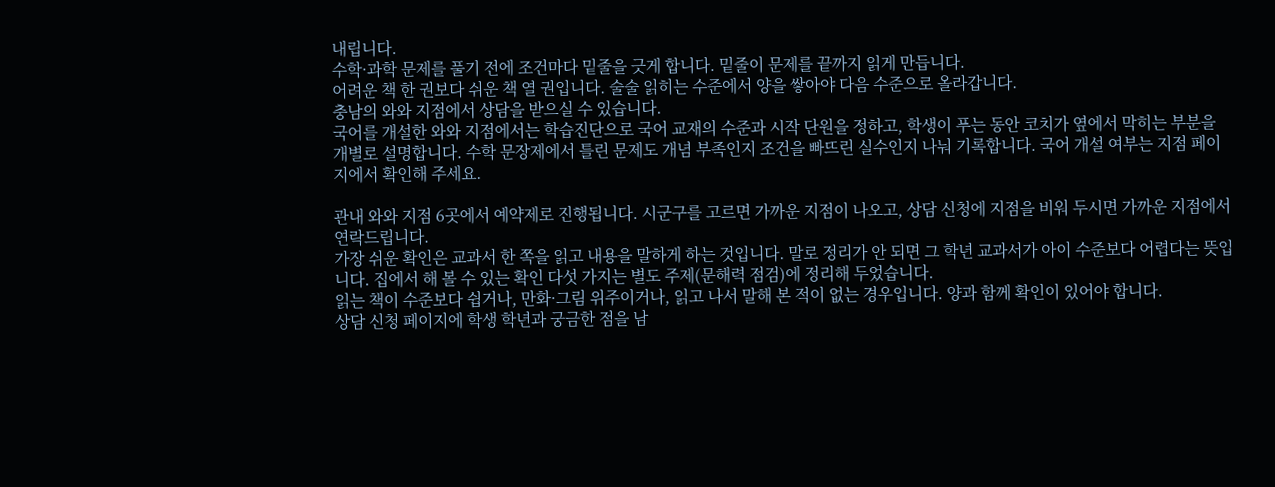내립니다.
수학·과학 문제를 풀기 전에 조건마다 밑줄을 긋게 합니다. 밑줄이 문제를 끝까지 읽게 만듭니다.
어려운 책 한 권보다 쉬운 책 열 권입니다. 술술 읽히는 수준에서 양을 쌓아야 다음 수준으로 올라갑니다.
충남의 와와 지점에서 상담을 받으실 수 있습니다.
국어를 개설한 와와 지점에서는 학습진단으로 국어 교재의 수준과 시작 단원을 정하고, 학생이 푸는 동안 코치가 옆에서 막히는 부분을 개별로 설명합니다. 수학 문장제에서 틀린 문제도 개념 부족인지 조건을 빠뜨린 실수인지 나눠 기록합니다. 국어 개설 여부는 지점 페이지에서 확인해 주세요.

관내 와와 지점 6곳에서 예약제로 진행됩니다. 시군구를 고르면 가까운 지점이 나오고, 상담 신청에 지점을 비워 두시면 가까운 지점에서 연락드립니다.
가장 쉬운 확인은 교과서 한 쪽을 읽고 내용을 말하게 하는 것입니다. 말로 정리가 안 되면 그 학년 교과서가 아이 수준보다 어렵다는 뜻입니다. 집에서 해 볼 수 있는 확인 다섯 가지는 별도 주제(문해력 점검)에 정리해 두었습니다.
읽는 책이 수준보다 쉽거나, 만화·그림 위주이거나, 읽고 나서 말해 본 적이 없는 경우입니다. 양과 함께 확인이 있어야 합니다.
상담 신청 페이지에 학생 학년과 궁금한 점을 남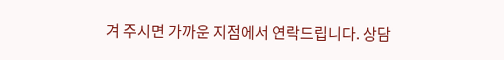겨 주시면 가까운 지점에서 연락드립니다. 상담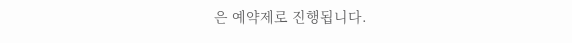은 예약제로 진행됩니다.